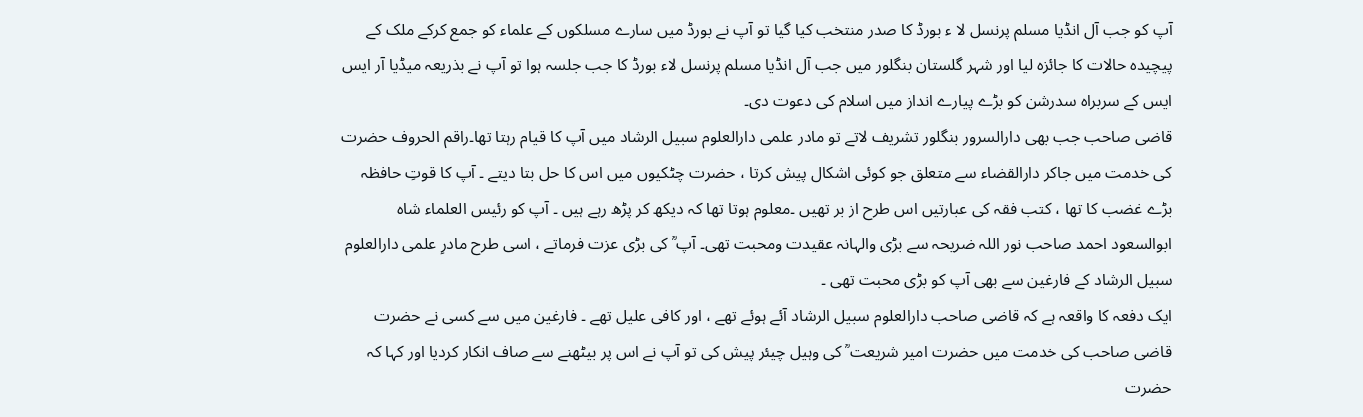آپ کو جب آل انڈیا مسلم پرنسل لا ء بورڈ کا صدر منتخب کیا گیا تو آپ نے بورڈ میں سارے مسلکوں کے علماء کو جمع کرکے ملک کے پیچیدہ حالات کا جائزہ لیا اور شہر گلستان بنگلور میں جب آل انڈیا مسلم پرنسل لاء بورڈ کا جب جلسہ ہوا تو آپ نے بذریعہ میڈیا آر ایس ایس کے سربراہ سدرشن کو بڑے پیارے انداز میں اسلام کی دعوت دی۔
قاضی صاحب جب بھی دارالسرور بنگلور تشریف لاتے تو مادر علمی دارالعلوم سبیل الرشاد میں آپ کا قیام رہتا تھا۔راقم الحروف حضرت کی خدمت میں جاکر دارالقضاء سے متعلق جو کوئی اشکال پیش کرتا ، حضرت چٹکیوں میں اس کا حل بتا دیتے ۔ آپ کا قوتِ حافظہ بڑے غضب کا تھا ، کتب فقہ کی عبارتیں اس طرح از بر تھیں ۔معلوم ہوتا تھا کہ دیکھ کر پڑھ رہے ہیں ۔ آپ کو رئیس العلماء شاہ ابوالسعود احمد صاحب نور اللہ ضریحہ سے بڑی والہانہ عقیدت ومحبت تھی۔ آپ ؒ کی بڑی عزت فرماتے ، اسی طرح مادرِ علمی دارالعلوم سبیل الرشاد کے فارغین سے بھی آپ کو بڑی محبت تھی ۔
ایک دفعہ کا واقعہ ہے کہ قاضی صاحب دارالعلوم سبیل الرشاد آئے ہوئے تھے ، اور کافی علیل تھے ۔ فارغین میں سے کسی نے حضرت قاضی صاحب کی خدمت میں حضرت امیر شریعت ؒ کی وہیل چیئر پیش کی تو آپ نے اس پر بیٹھنے سے صاف انکار کردیا اور کہا کہ حضرت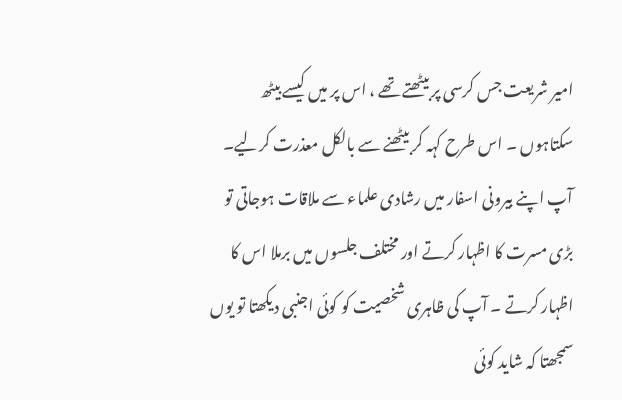امیر شریعت جس کرسی پر بیٹھتے تھے ، اس پر میں کیسے بیٹھ سکتاہوں ۔ اس طرح کہہ کر بیٹھنے سے بالکل معذرت کرلیے۔
آپ اپنے بیرونی اسفار میں رشادی علماء سے ملاقات ہوجاتی تو بڑی مسرت کا اظہار کرتے اور مختلف جلسوں میں برملا اس کا اظہار کرتے ۔ آپ کی ظاہری شخصیت کو کوئی اجنبی دیکھتا تو یوں سمجھتا کہ شاید کوئی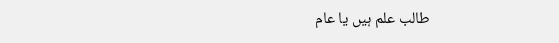طالب علم ہیں یا عام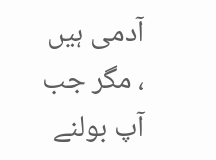آدمی ہیں ، مگر جب آپ بولنے